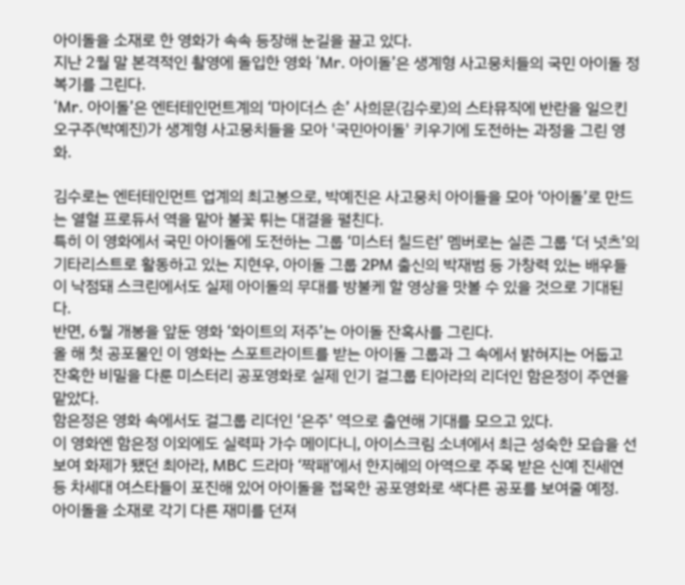아이돌을 소재로 한 영화가 속속 등장해 눈길을 끌고 있다.
지난 2월 말 본격적인 촬영에 돌입한 영화 ‘Mr. 아이돌’은 생계형 사고뭉치들의 국민 아이돌 정복기를 그린다.
‘Mr. 아이돌’은 엔터테인먼트계의 ‘마이더스 손’ 사희문(김수로)의 스타뮤직에 반란을 일으킨 오구주(박예진)가 생계형 사고뭉치들을 모아 '국민아이돌' 키우기에 도전하는 과정을 그린 영화.

김수로는 엔터테인먼트 업계의 최고봉으로, 박예진은 사고뭉치 아이들을 모아 ‘아이돌’로 만드는 열혈 프로듀서 역을 맡아 불꽃 튀는 대결을 펼친다.
특히 이 영화에서 국민 아이돌에 도전하는 그룹 ‘미스터 칠드런’ 멤버로는 실존 그룹 ‘더 넛츠’의 기타리스트로 활동하고 있는 지현우, 아이돌 그룹 2PM 출신의 박재범 등 가창력 있는 배우들이 낙점돼 스크린에서도 실제 아이돌의 무대를 방불케 할 영상을 맛볼 수 있을 것으로 기대된다.
반면, 6월 개봉을 앞둔 영화 ‘화이트의 저주’는 아이돌 잔혹사를 그린다.
올 해 첫 공포물인 이 영화는 스포트라이트를 받는 아이돌 그룹과 그 속에서 밝혀지는 어둡고 잔혹한 비밀을 다룬 미스터리 공포영화로 실제 인기 걸그룹 티아라의 리더인 함은정이 주연을 맡았다.
함은정은 영화 속에서도 걸그룹 리더인 ‘은주’ 역으로 출연해 기대를 모으고 있다.
이 영화엔 함은정 이외에도 실력파 가수 메이다니, 아이스크림 소녀에서 최근 성숙한 모습을 선보여 화제가 됐던 최아라, MBC 드라마 ‘짝패’에서 한지혜의 아역으로 주목 받은 신예 진세연 등 차세대 여스타들이 포진해 있어 아이돌을 접목한 공포영화로 색다른 공포를 보여줄 예정.
아이돌을 소재로 각기 다른 재미를 던져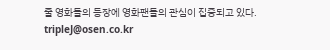줄 영화들의 등장에 영화팬들의 관심이 집중되고 있다.
tripleJ@osen.co.kr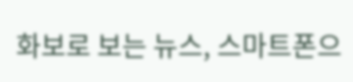화보로 보는 뉴스, 스마트폰으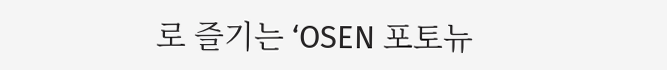로 즐기는 ‘OSEN 포토뉴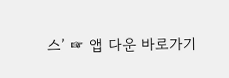스’ ☞ 앱 다운 바로가기